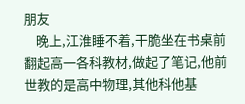朋友
    晚上,江淮睡不着,干脆坐在书桌前翻起高一各科教材,做起了笔记,他前世教的是高中物理,其他科他基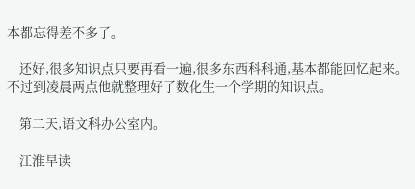本都忘得差不多了。

    还好,很多知识点只要再看一遍,很多东西科科通,基本都能回忆起来。不过到凌晨两点他就整理好了数化生一个学期的知识点。

    第二天,语文科办公室内。

    江淮早读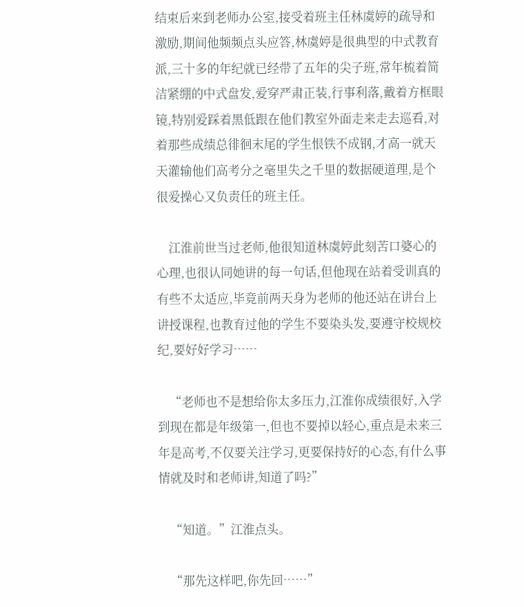结束后来到老师办公室,接受着班主任林虞婷的疏导和激励,期间他频频点头应答,林虞婷是很典型的中式教育派,三十多的年纪就已经带了五年的尖子班,常年梳着简洁紧绷的中式盘发,爱穿严肃正装,行事利落,戴着方框眼镜,特别爱踩着黑低跟在他们教室外面走来走去巡看,对着那些成绩总徘徊末尾的学生恨铁不成钢,才高一就天天灌输他们高考分之毫里失之千里的数据硬道理,是个很爱操心又负责任的班主任。

    江淮前世当过老师,他很知道林虞婷此刻苦口婆心的心理,也很认同她讲的每一句话,但他现在站着受训真的有些不太适应,毕竟前两天身为老师的他还站在讲台上讲授课程,也教育过他的学生不要染头发,要遵守校规校纪,要好好学习……

    “老师也不是想给你太多压力,江淮你成绩很好,入学到现在都是年级第一,但也不要掉以轻心,重点是未来三年是高考,不仅要关注学习,更要保持好的心态,有什么事情就及时和老师讲,知道了吗?”

    “知道。”江淮点头。

    “那先这样吧,你先回……”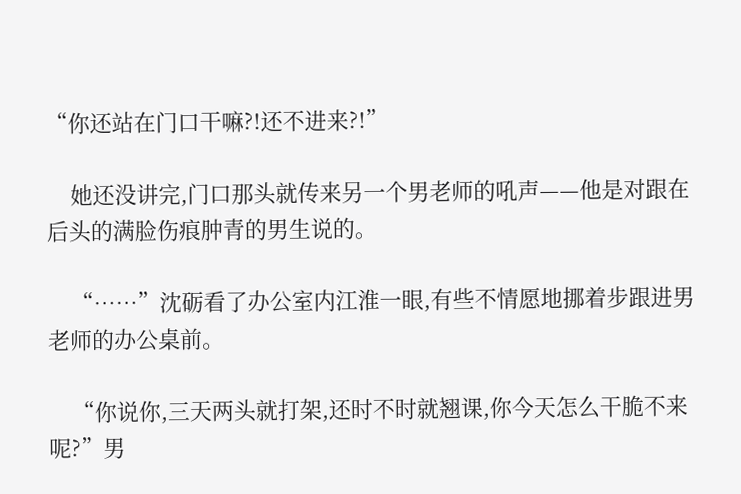“你还站在门口干嘛?!还不进来?!”

    她还没讲完,门口那头就传来另一个男老师的吼声——他是对跟在后头的满脸伤痕肿青的男生说的。

    “……”沈砺看了办公室内江淮一眼,有些不情愿地挪着步跟进男老师的办公桌前。

    “你说你,三天两头就打架,还时不时就翘课,你今天怎么干脆不来呢?”男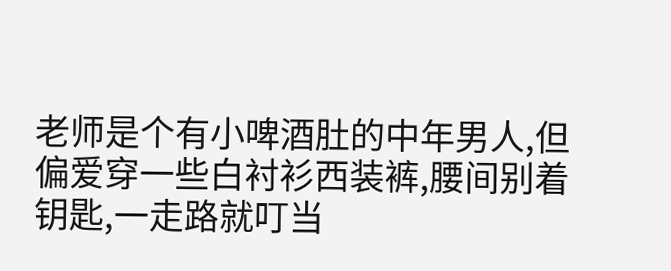老师是个有小啤酒肚的中年男人,但偏爱穿一些白衬衫西装裤,腰间别着钥匙,一走路就叮当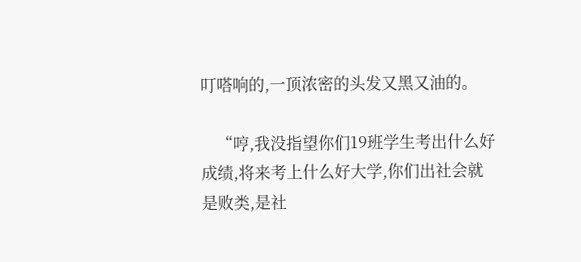叮嗒响的,一顶浓密的头发又黑又油的。

    “哼,我没指望你们19班学生考出什么好成绩,将来考上什么好大学,你们出社会就是败类,是社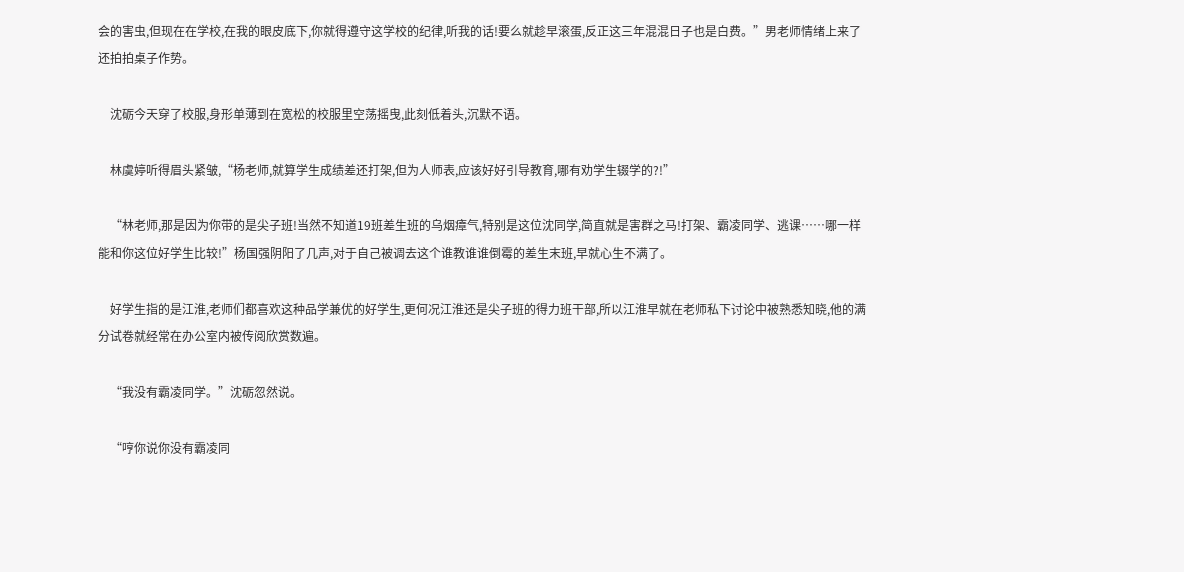会的害虫,但现在在学校,在我的眼皮底下,你就得遵守这学校的纪律,听我的话!要么就趁早滚蛋,反正这三年混混日子也是白费。”男老师情绪上来了还拍拍桌子作势。

    沈砺今天穿了校服,身形单薄到在宽松的校服里空荡摇曳,此刻低着头,沉默不语。

    林虞婷听得眉头紧皱,“杨老师,就算学生成绩差还打架,但为人师表,应该好好引导教育,哪有劝学生辍学的?!”

    “林老师,那是因为你带的是尖子班!当然不知道19班差生班的乌烟瘴气,特别是这位沈同学,简直就是害群之马!打架、霸凌同学、逃课……哪一样能和你这位好学生比较!”杨国强阴阳了几声,对于自己被调去这个谁教谁谁倒霉的差生末班,早就心生不满了。

    好学生指的是江淮,老师们都喜欢这种品学兼优的好学生,更何况江淮还是尖子班的得力班干部,所以江淮早就在老师私下讨论中被熟悉知晓,他的满分试卷就经常在办公室内被传阅欣赏数遍。

    “我没有霸凌同学。”沈砺忽然说。

    “哼你说你没有霸凌同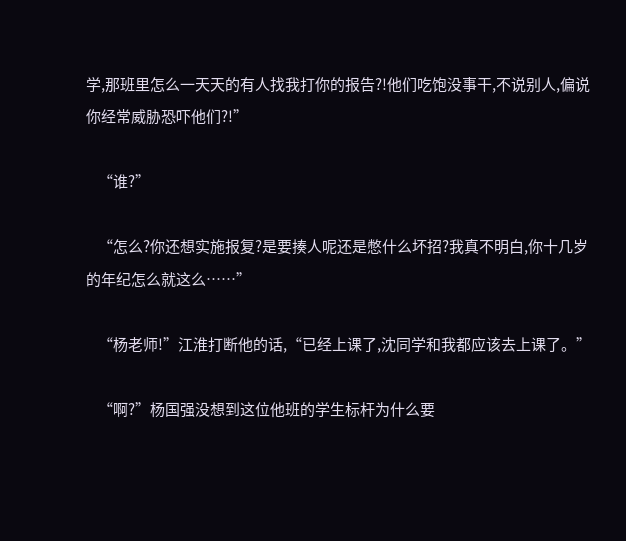学,那班里怎么一天天的有人找我打你的报告?!他们吃饱没事干,不说别人,偏说你经常威胁恐吓他们?!”

    “谁?”

    “怎么?你还想实施报复?是要揍人呢还是憋什么坏招?我真不明白,你十几岁的年纪怎么就这么……”

    “杨老师!”江淮打断他的话,“已经上课了,沈同学和我都应该去上课了。”

    “啊?”杨国强没想到这位他班的学生标杆为什么要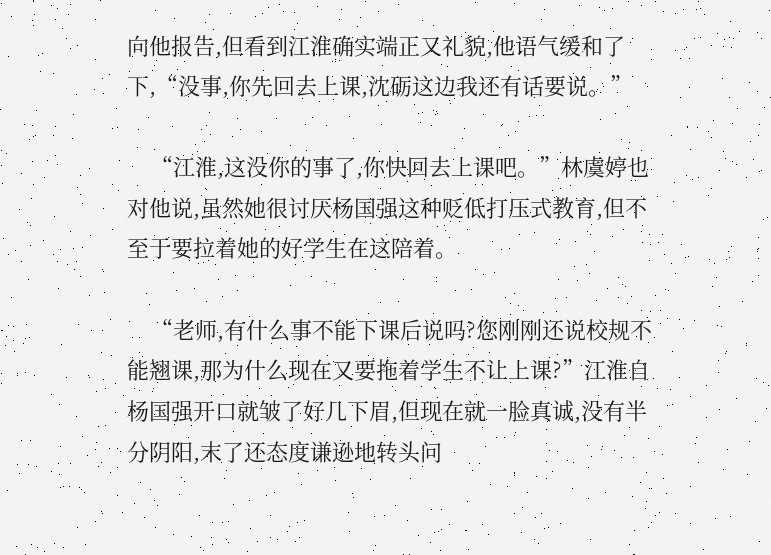向他报告,但看到江淮确实端正又礼貌,他语气缓和了下,“没事,你先回去上课,沈砺这边我还有话要说。”

    “江淮,这没你的事了,你快回去上课吧。”林虞婷也对他说,虽然她很讨厌杨国强这种贬低打压式教育,但不至于要拉着她的好学生在这陪着。

    “老师,有什么事不能下课后说吗?您刚刚还说校规不能翘课,那为什么现在又要拖着学生不让上课?”江淮自杨国强开口就皱了好几下眉,但现在就一脸真诚,没有半分阴阳,末了还态度谦逊地转头问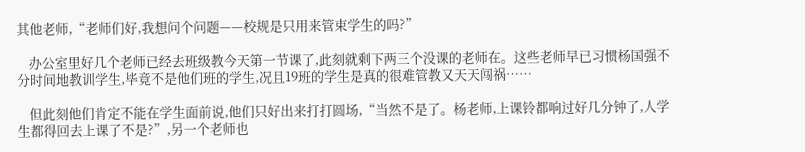其他老师,“老师们好,我想问个问题——校规是只用来管束学生的吗?”

    办公室里好几个老师已经去班级教今天第一节课了,此刻就剩下两三个没课的老师在。这些老师早已习惯杨国强不分时间地教训学生,毕竟不是他们班的学生,况且19班的学生是真的很难管教又天天闯祸……

    但此刻他们肯定不能在学生面前说,他们只好出来打打圆场,“当然不是了。杨老师,上课铃都响过好几分钟了,人学生都得回去上课了不是?”,另一个老师也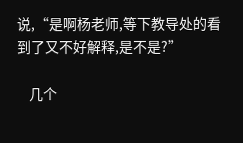说,“是啊杨老师,等下教导处的看到了又不好解释,是不是?”

    几个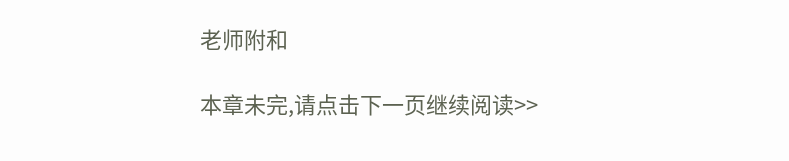老师附和

本章未完,请点击下一页继续阅读>>